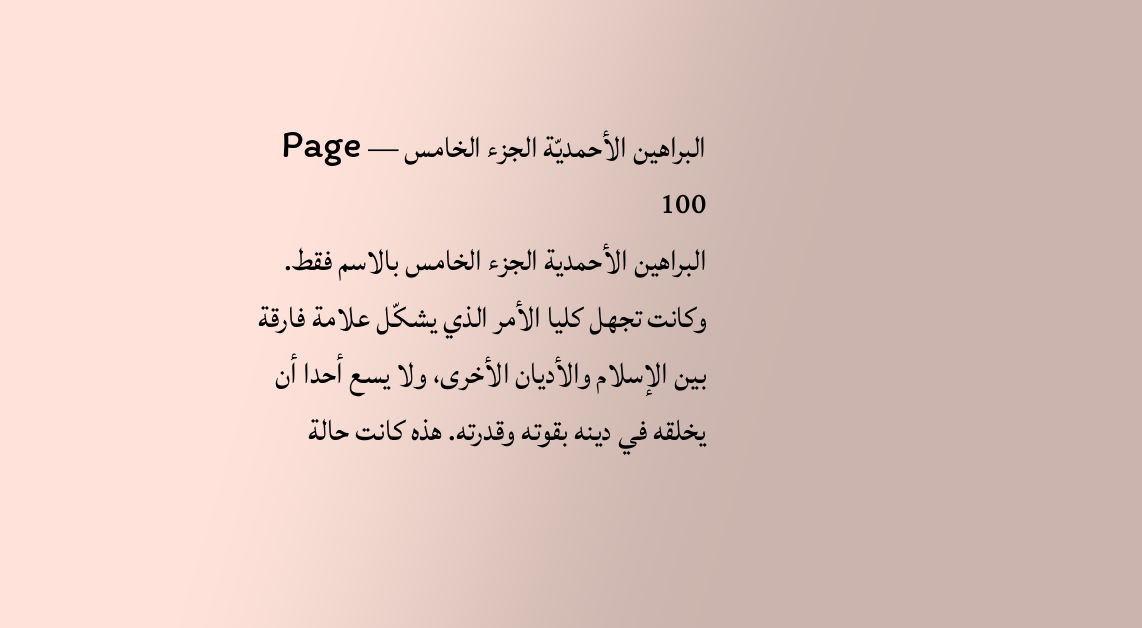البراهين الأحمديّة الجزء الخامس — Page 100
البراهين الأحمدية الجزء الخامس بالاسم فقط. وكانت تجهل كليا الأمر الذي يشكّل علامة فارقة بين الإسلام والأديان الأخرى، ولا يسع أحدا أن يخلقه في دينه بقوته وقدرته. هذه كانت حالة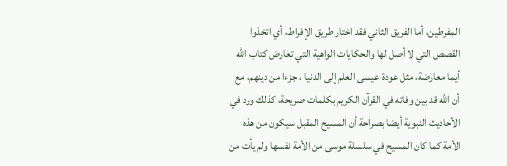المفرطين، أما الفريق الثاني فقد اختار طريق الإفراط، أي اتخذوا القصص التي لا أصل لها والحكايات الواهية التي تعارض كتاب الله أيما معارضة، مثل عودة عيسى العلم إلى الدنيا ، جزءا من دينهم، مع أن الله قد بين وفاته في القرآن الكريم بكلمات صريحة، كذلك ورد في الأحاديث النبوية أيضا بصراحة أن المسيح المقبل سيكون من هذه الأمة كما كان المسيح في سلسلة موسى من الأمة نفسها ولم يأت من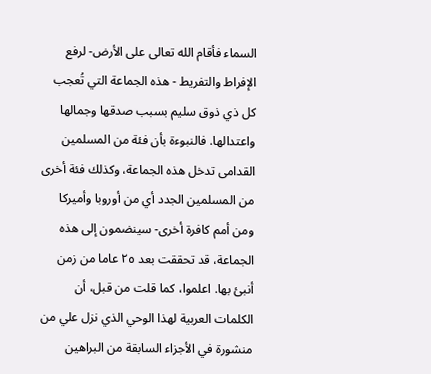السماء فأقام الله تعالى على الأرض- لرفع الإفراط والتفريط - هذه الجماعة التي تُعجب كل ذي ذوق سليم بسبب صدقها وجمالها واعتدالها. فالنبوءة بأن فئة من المسلمين القدامى تدخل هذه الجماعة، وكذلك فئة أخرى من المسلمين الجدد أي من أوروبا وأميركا ومن أمم كافرة أخرى- سينضمون إلى هذه الجماعة، قد تحققت بعد ٢٥ عاما من زمن أنبئ بها. اعلموا، كما قلت من قبل، أن الكلمات العربية لهذا الوحي الذي نزل علي من منشورة في الأجزاء السابقة من البراهين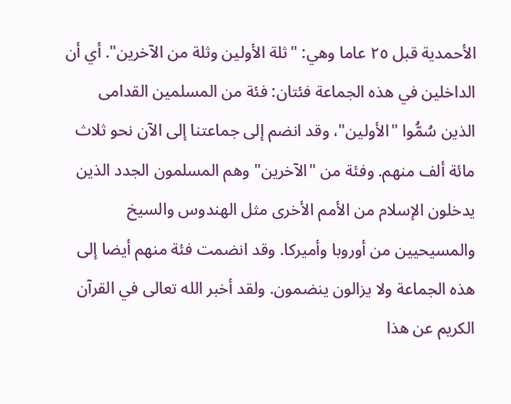الأحمدية قبل ٢٥ عاما وهي: "ثلة الأولين وثلة من الآخرين". أي أن الداخلين في هذه الجماعة فئتان: فئة من المسلمين القدامى الذين سُمُّوا "الأولين"، وقد انضم إلى جماعتنا إلى الآن نحو ثلاث مائة ألف منهم. وفئة من "الآخرين" وهم المسلمون الجدد الذين يدخلون الإسلام من الأمم الأخرى مثل الهندوس والسيخ والمسيحيين من أوروبا وأميركا. وقد انضمت فئة منهم أيضا إلى هذه الجماعة ولا يزالون ينضمون. ولقد أخبر الله تعالى في القرآن الكريم عن هذا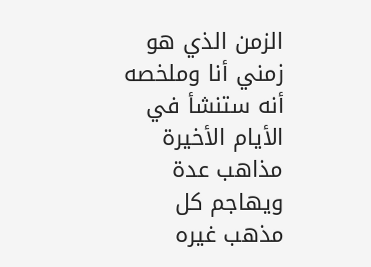الزمن الذي هو زمني أنا وملخصه أنه ستنشأ في الأيام الأخيرة مذاهب عدة ويهاجم كل مذهب غيره